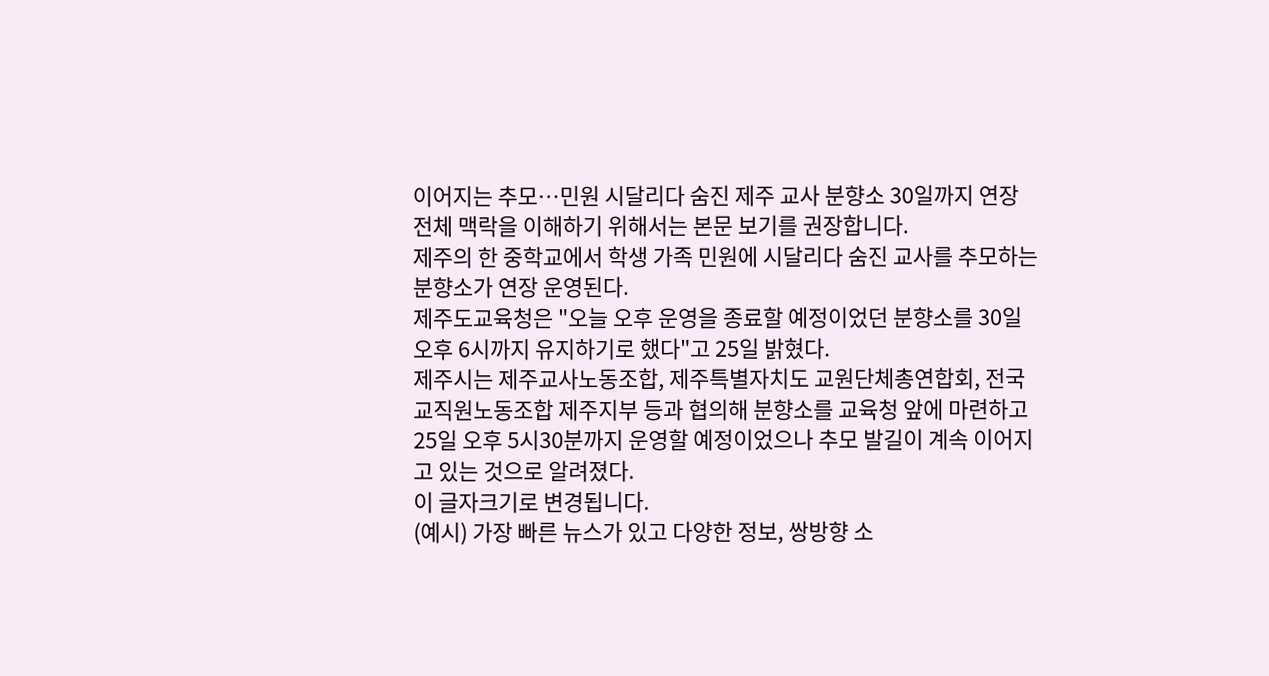이어지는 추모…민원 시달리다 숨진 제주 교사 분향소 30일까지 연장
전체 맥락을 이해하기 위해서는 본문 보기를 권장합니다.
제주의 한 중학교에서 학생 가족 민원에 시달리다 숨진 교사를 추모하는 분향소가 연장 운영된다.
제주도교육청은 "오늘 오후 운영을 종료할 예정이었던 분향소를 30일 오후 6시까지 유지하기로 했다"고 25일 밝혔다.
제주시는 제주교사노동조합, 제주특별자치도 교원단체총연합회, 전국교직원노동조합 제주지부 등과 협의해 분향소를 교육청 앞에 마련하고 25일 오후 5시30분까지 운영할 예정이었으나 추모 발길이 계속 이어지고 있는 것으로 알려졌다.
이 글자크기로 변경됩니다.
(예시) 가장 빠른 뉴스가 있고 다양한 정보, 쌍방향 소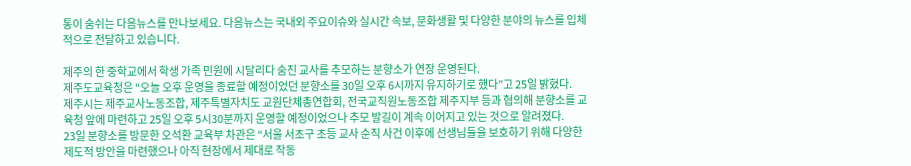통이 숨쉬는 다음뉴스를 만나보세요. 다음뉴스는 국내외 주요이슈와 실시간 속보, 문화생활 및 다양한 분야의 뉴스를 입체적으로 전달하고 있습니다.

제주의 한 중학교에서 학생 가족 민원에 시달리다 숨진 교사를 추모하는 분향소가 연장 운영된다.
제주도교육청은 “오늘 오후 운영을 종료할 예정이었던 분향소를 30일 오후 6시까지 유지하기로 했다”고 25일 밝혔다.
제주시는 제주교사노동조합, 제주특별자치도 교원단체총연합회, 전국교직원노동조합 제주지부 등과 협의해 분향소를 교육청 앞에 마련하고 25일 오후 5시30분까지 운영할 예정이었으나 추모 발길이 계속 이어지고 있는 것으로 알려졌다.
23일 분향소를 방문한 오석환 교육부 차관은 “서울 서초구 초등 교사 순직 사건 이후에 선생님들을 보호하기 위해 다양한 제도적 방안을 마련했으나 아직 현장에서 제대로 작동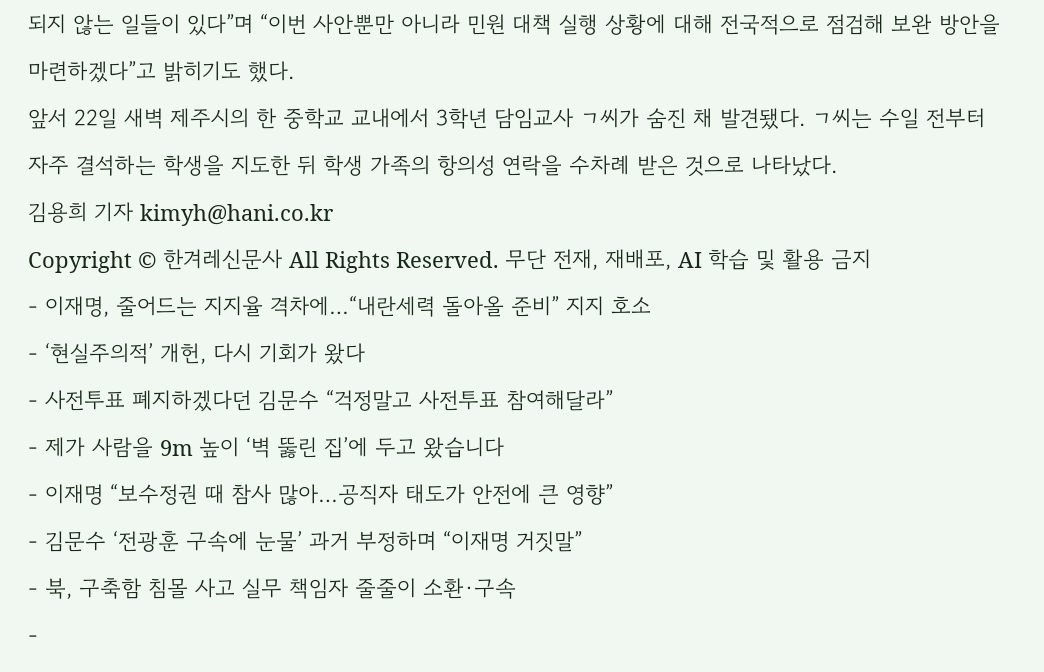되지 않는 일들이 있다”며 “이번 사안뿐만 아니라 민원 대책 실행 상황에 대해 전국적으로 점검해 보완 방안을 마련하겠다”고 밝히기도 했다.
앞서 22일 새벽 제주시의 한 중학교 교내에서 3학년 담임교사 ㄱ씨가 숨진 채 발견됐다. ㄱ씨는 수일 전부터 자주 결석하는 학생을 지도한 뒤 학생 가족의 항의성 연락을 수차례 받은 것으로 나타났다.
김용희 기자 kimyh@hani.co.kr
Copyright © 한겨레신문사 All Rights Reserved. 무단 전재, 재배포, AI 학습 및 활용 금지
- 이재명, 줄어드는 지지율 격차에…“내란세력 돌아올 준비” 지지 호소
- ‘현실주의적’ 개헌, 다시 기회가 왔다
- 사전투표 폐지하겠다던 김문수 “걱정말고 사전투표 참여해달라”
- 제가 사람을 9m 높이 ‘벽 뚫린 집’에 두고 왔습니다
- 이재명 “보수정권 때 참사 많아…공직자 태도가 안전에 큰 영향”
- 김문수 ‘전광훈 구속에 눈물’ 과거 부정하며 “이재명 거짓말”
- 북, 구축함 침몰 사고 실무 책임자 줄줄이 소환·구속
-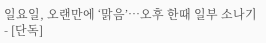일요일, 오랜만에 ‘맑음’…오후 한때 일부 소나기
- [단독]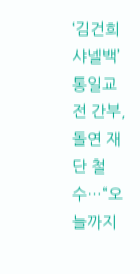‘김건희 샤넬백’ 통일교 전 간부, 돌연 재단 철수…“오늘까지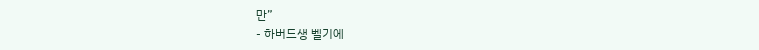만”
- 하버드생 벨기에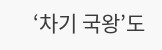‘차기 국왕’도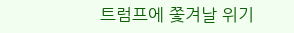트럼프에 쫓겨날 위기